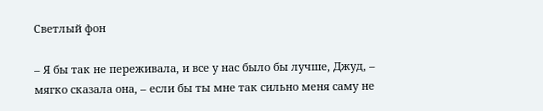Светлый фон

– Я бы так не переживала, и все у нас было бы лучше, Джуд, – мягко сказала она, – если бы ты мне так сильно меня саму не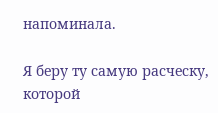напоминала.

Я беру ту самую расческу, которой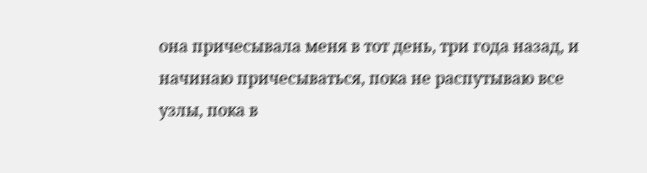она причесывала меня в тот день, три года назад, и начинаю причесываться, пока не распутываю все узлы, пока в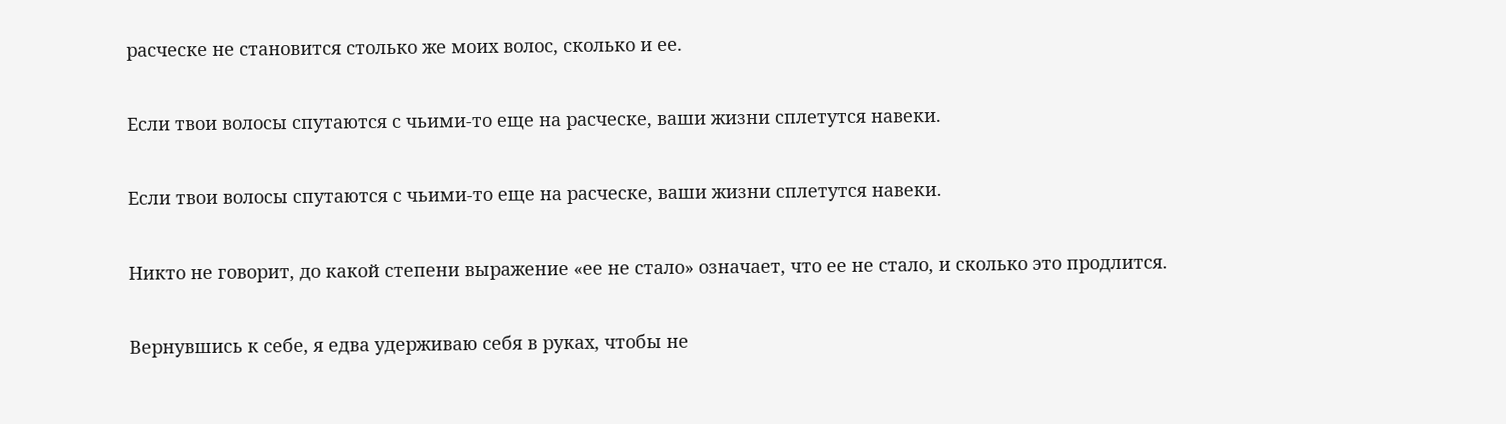расческе не становится столько же моих волос, сколько и ее.

Если твои волосы спутаются с чьими-то еще на расческе, ваши жизни сплетутся навеки.

Если твои волосы спутаются с чьими-то еще на расческе, ваши жизни сплетутся навеки.

Никто не говорит, до какой степени выражение «ее не стало» означает, что ее не стало, и сколько это продлится.

Вернувшись к себе, я едва удерживаю себя в руках, чтобы не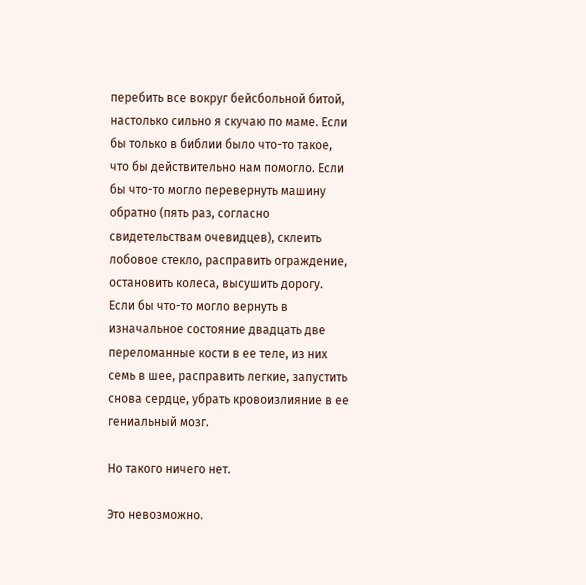перебить все вокруг бейсбольной битой, настолько сильно я скучаю по маме. Если бы только в библии было что-то такое, что бы действительно нам помогло. Если бы что-то могло перевернуть машину обратно (пять раз, согласно свидетельствам очевидцев), склеить лобовое стекло, расправить ограждение, остановить колеса, высушить дорогу. Если бы что-то могло вернуть в изначальное состояние двадцать две переломанные кости в ее теле, из них семь в шее, расправить легкие, запустить снова сердце, убрать кровоизлияние в ее гениальный мозг.

Но такого ничего нет.

Это невозможно.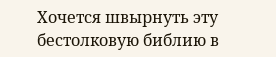Хочется швырнуть эту бестолковую библию в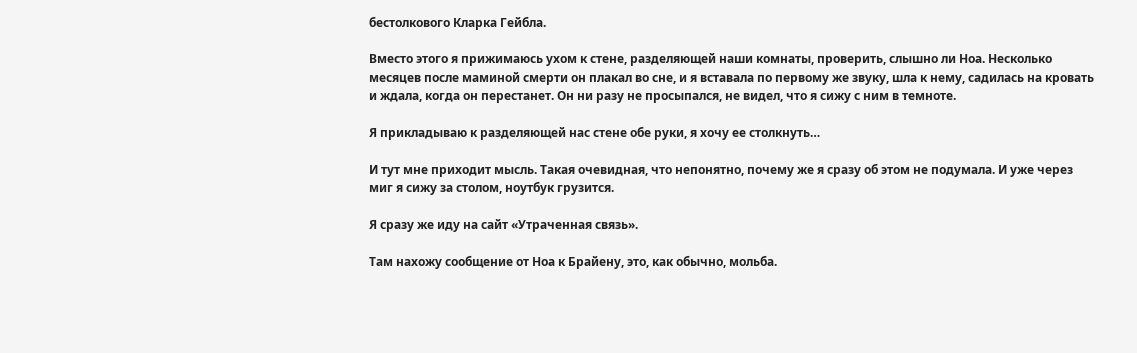бестолкового Кларка Гейбла.

Вместо этого я прижимаюсь ухом к стене, разделяющей наши комнаты, проверить, слышно ли Ноа. Несколько месяцев после маминой смерти он плакал во сне, и я вставала по первому же звуку, шла к нему, садилась на кровать и ждала, когда он перестанет. Он ни разу не просыпался, не видел, что я сижу с ним в темноте.

Я прикладываю к разделяющей нас стене обе руки, я хочу ее столкнуть…

И тут мне приходит мысль. Такая очевидная, что непонятно, почему же я сразу об этом не подумала. И уже через миг я сижу за столом, ноутбук грузится.

Я сразу же иду на сайт «Утраченная связь».

Там нахожу сообщение от Ноа к Брайену, это, как обычно, мольба.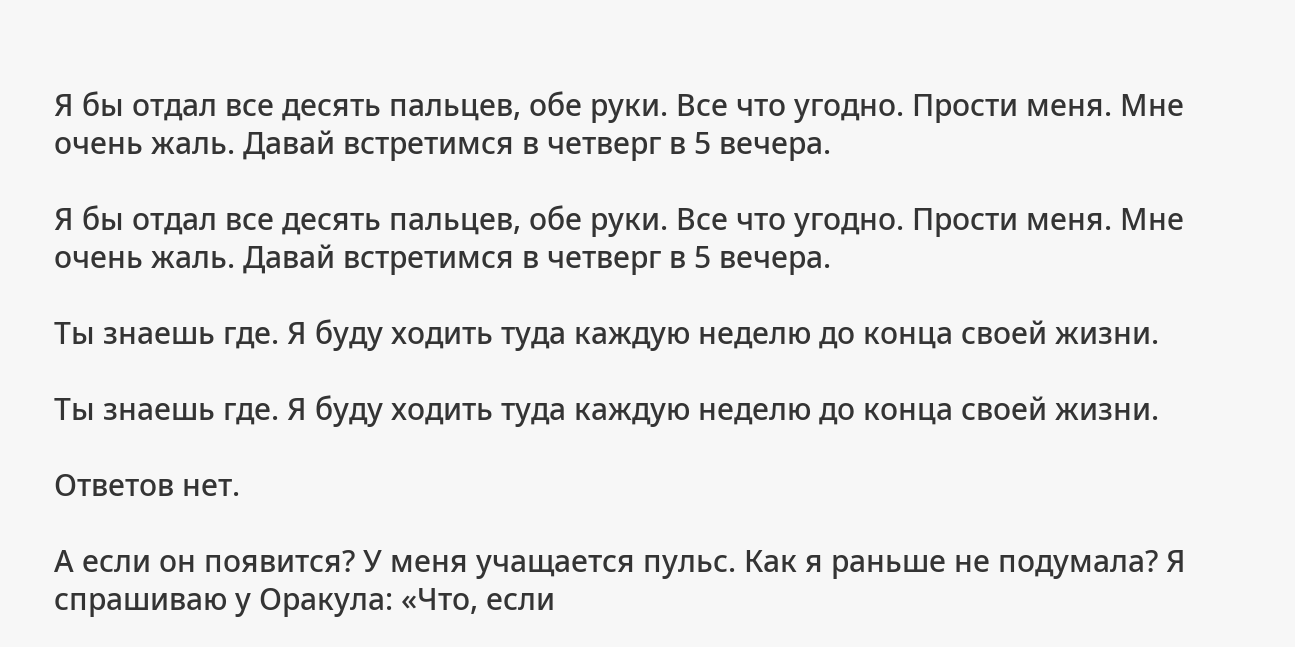Я бы отдал все десять пальцев, обе руки. Все что угодно. Прости меня. Мне очень жаль. Давай встретимся в четверг в 5 вечера.

Я бы отдал все десять пальцев, обе руки. Все что угодно. Прости меня. Мне очень жаль. Давай встретимся в четверг в 5 вечера.

Ты знаешь где. Я буду ходить туда каждую неделю до конца своей жизни.

Ты знаешь где. Я буду ходить туда каждую неделю до конца своей жизни.

Ответов нет.

А если он появится? У меня учащается пульс. Как я раньше не подумала? Я спрашиваю у Оракула: «Что, если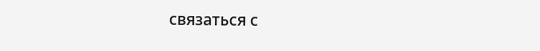связаться с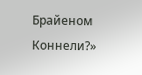Брайеном Коннели?»